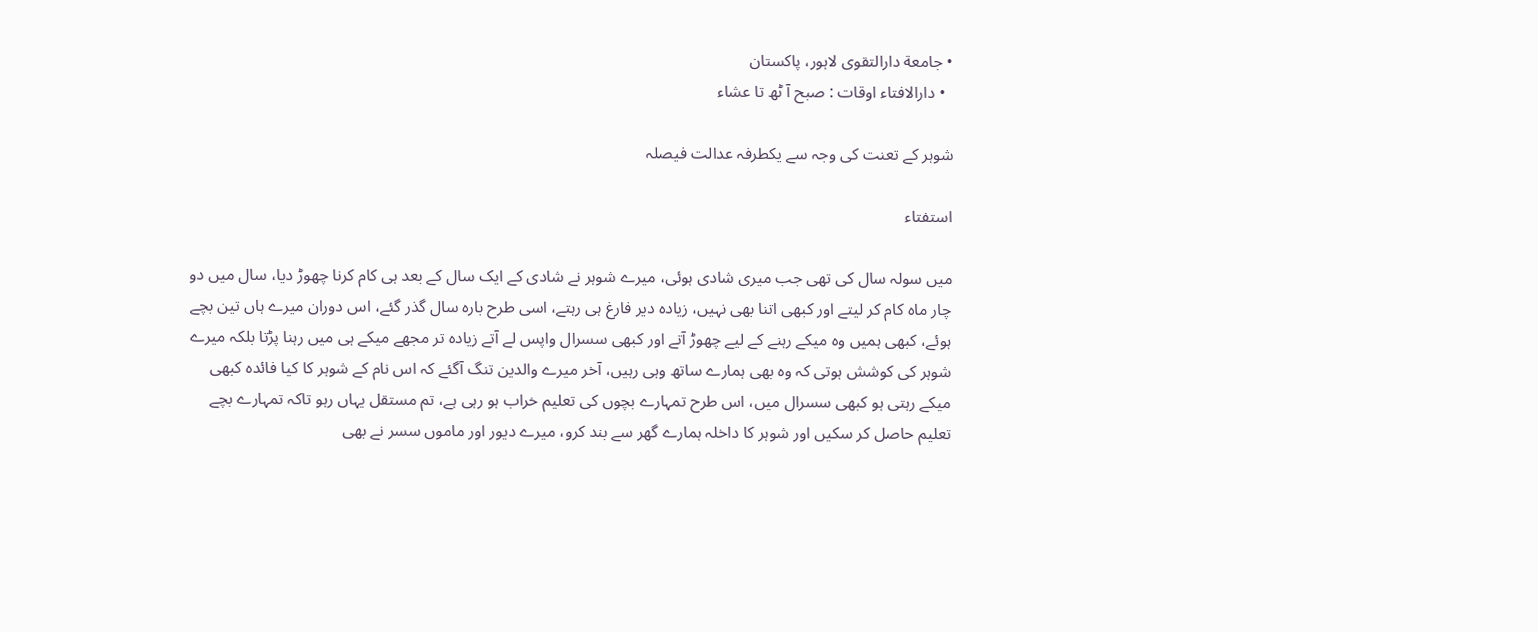• جامعة دارالتقوی لاہور، پاکستان
  • دارالافتاء اوقات : صبح آ ٹھ تا عشاء

شوہر کے تعنت کی وجہ سے یکطرفہ عدالت فیصلہ

استفتاء

میں سولہ سال کی تھی جب میری شادی ہوئی، میرے شوہر نے شادی کے ایک سال کے بعد ہی کام کرنا چھوڑ دیا، سال میں دو چار ماہ کام کر لیتے اور کبھی اتنا بھی نہیں، زیادہ دیر فارغ ہی رہتے، اسی طرح بارہ سال گذر گئے، اس دوران میرے ہاں تین بچے ہوئے، کبھی ہمیں وہ میکے رہنے کے لیے چھوڑ آتے اور کبھی سسرال واپس لے آتے زیادہ تر مجھے میکے ہی میں رہنا پڑتا بلکہ میرے شوہر کی کوشش ہوتی کہ وہ بھی ہمارے ساتھ وہی رہیں، آخر میرے والدین تنگ آگئے کہ اس نام کے شوہر کا کیا فائدہ کبھی میکے رہتی ہو کبھی سسرال میں، اس طرح تمہارے بچوں کی تعلیم خراب ہو رہی ہے، تم مستقل یہاں رہو تاکہ تمہارے بچے تعلیم حاصل کر سکیں اور شوہر کا داخلہ ہمارے گھر سے بند کرو، میرے دیور اور ماموں سسر نے بھی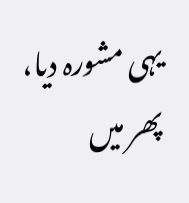یہی مشورہ دیا، پھر میں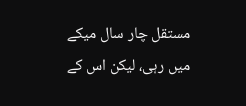مستقل چار سال میکے میں رہی، لیکن اس کے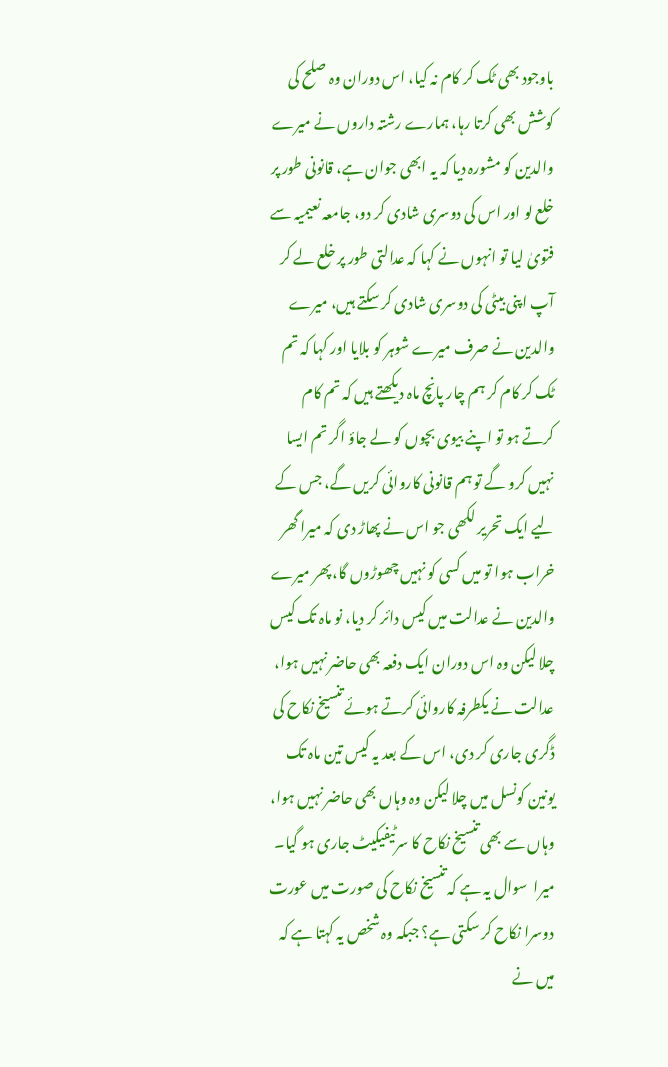باوجود بھی ٹک کر کام نہ کیا، اس دوران وہ صلح کی کوشش بھی کرتا رہا، ہمارے رشتہ داروں نے میرے والدین کو مشورہ دیا کہ یہ ابھی جوان ہے، قانونی طور پر خلع لو اور اس کی دوسری شادی کر دو، جامعہ نعیمیہ سے فتویٰ لیا تو انہوں نے کہا کہ عدالتی طور پر خلع لے کر آپ اپنی بیٹی کی دوسری شادی کر سکتے ہیں، میرے والدین نے صرف میرے شوہر کو بلایا اور کہا کہ تم ٹک کر کام کر ہم چار پانچ ماہ دیکھتے ہیں کہ تم کام کرتے ہو تو اپنے بیوی بچوں کو لے جاؤ اگر تم ایسا نہیں کرو گے تو ہم قانونی کاروائی کریں گے، جس کے لیے ایک تحریر لکھی جو اس نے پھاڑ دی کہ میرا گھر خراب ہوا تو میں کسی کو نہیں چھوڑوں گا، پھر میرے والدین نے عدالت میں کیس دائر کر دیا، نو ماہ تک کیس چلا لیکن وہ اس دوران ایک دفعہ بھی حاضر نہیں ہوا، عدالت نے یکطرفہ کاروائی کرتے ہوئے تنسیخ نکاح کی ڈگری جاری کر دی، اس کے بعد یہ کیس تین ماہ تک یونین کونسل میں چلا لیکن وہ وہاں بھی حاضر نہیں ہوا، وہاں سے بھی تنسیخ نکاح کا سرٹیفیکیٹ جاری ہو گیا۔ میرا  سوال یہ ہے کہ تنسیخ نکاح کی صورت میں عورت دوسرا نکاح کر سکتی ہے؟ جبکہ وہ شخص یہ کہتا ہے کہ میں نے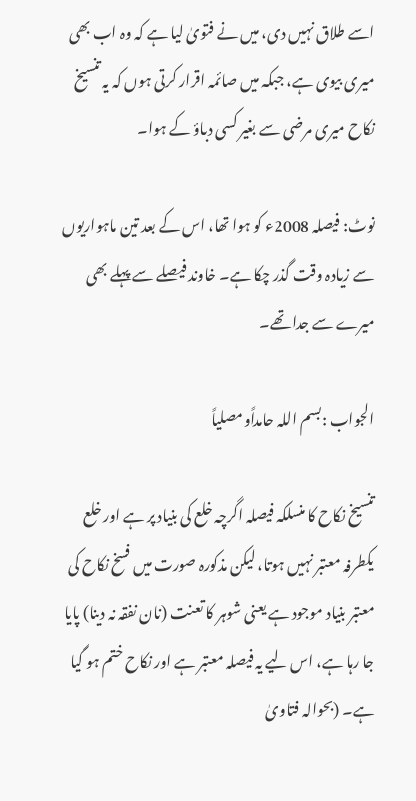اسے طلاق نہیں دی، میں نے فتویٰ لیا ہے کہ وہ اب بھی میری بیوی ہے، جبکہ میں صائمہ اقرار کرتی ہوں کہ یہ تنسیخ نکاح میری مرضی سے بغیر کسی دباؤ کے ہوا۔

نوٹ: فیصلہ 2008ء کو ہوا تھا، اس کے بعد تین ماہواریوں سے زیادہ وقت گذر چکا ہے۔ خاوند فیصلے سے پہلے بھی میرے سے جدا تھے۔

الجواب :بسم اللہ حامداًومصلیاً

تنسیخ نکاح کا منسلکہ فیصلہ اگرچہ خلع کی بنیاد پر ہے اور خلع یکطرفہ معتبر نہیں ہوتا، لیکن مذکورہ صورت میں فسخ نکاح کی معتبر بنیاد موجود ہے یعنی شوہر کا تعنت (نان نفقہ نہ دینا) پایا جا رہا ہے، اس لیے یہ فیصلہ معتبر ہے اور نکاح ختم ہو گیا ہے۔ (بحوالہ فتاویٰ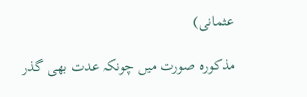عثمانی)

مذکورہ صورت میں چونکہ عدت بھی گذر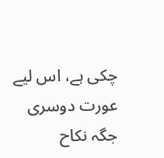چکی ہے، اس لیے عورت دوسری جگہ نکاح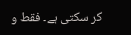کر سکتی ہے۔ فقط و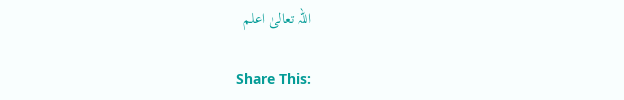اللہ تعالیٰ اعلم

Share This: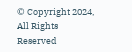© Copyright 2024, All Rights Reserved